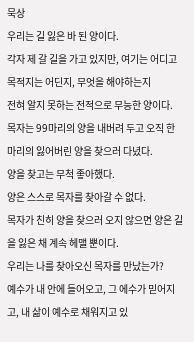묵상
우리는 길 잃은 바 된 양이다.
각자 제 갈 길을 가고 있지만, 여기는 어디고 목적지는 어딘지, 무엇을 해야하는지
전혀 알지 못하는 전적으로 무능한 양이다.
목자는 99마리의 양을 내버려 두고 오직 한 마리의 잃어버린 양을 찾으러 다녔다.
양을 찾고는 무척 좋아했다.
양은 스스로 목자를 찾아갈 수 없다.
목자가 친히 양을 찾으러 오지 않으면 양은 길을 잃은 채 계속 헤맬 뿐이다.
우리는 나를 찾아오신 목자를 만났는가?
예수가 내 안에 들어오고, 그 에수가 믿어지고, 내 삶이 예수로 채워지고 있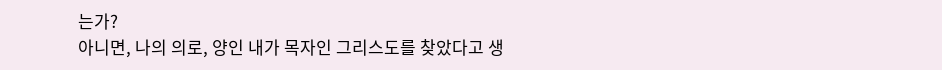는가?
아니면, 나의 의로, 양인 내가 목자인 그리스도를 찾았다고 생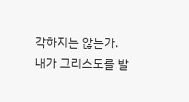각하지는 않는가.
내가 그리스도를 발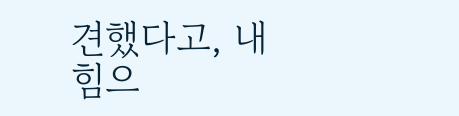견했다고, 내 힘으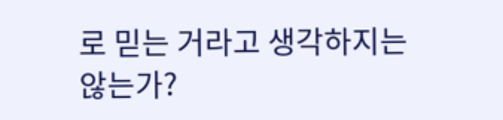로 믿는 거라고 생각하지는 않는가?